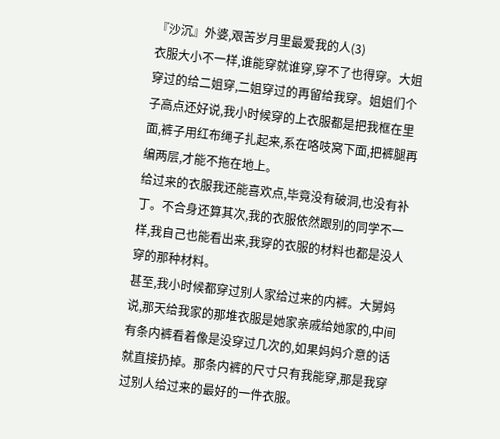『沙沉』外婆,艰苦岁月里最爱我的人(3)
衣服大小不一样,谁能穿就谁穿,穿不了也得穿。大姐穿过的给二姐穿,二姐穿过的再留给我穿。姐姐们个子高点还好说,我小时候穿的上衣服都是把我框在里面,裤子用红布绳子扎起来,系在咯吱窝下面,把裤腿再编两层,才能不拖在地上。
给过来的衣服我还能喜欢点,毕竟没有破洞,也没有补丁。不合身还算其次,我的衣服依然跟别的同学不一样,我自己也能看出来,我穿的衣服的材料也都是没人穿的那种材料。
甚至,我小时候都穿过别人家给过来的内裤。大舅妈说,那天给我家的那堆衣服是她家亲戚给她家的,中间有条内裤看着像是没穿过几次的,如果妈妈介意的话就直接扔掉。那条内裤的尺寸只有我能穿,那是我穿过别人给过来的最好的一件衣服。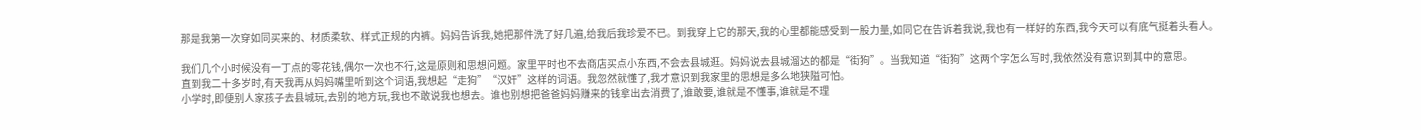那是我第一次穿如同买来的、材质柔软、样式正规的内裤。妈妈告诉我,她把那件洗了好几遍,给我后我珍爱不已。到我穿上它的那天,我的心里都能感受到一股力量,如同它在告诉着我说,我也有一样好的东西,我今天可以有底气挺着头看人。

我们几个小时候没有一丁点的零花钱,偶尔一次也不行,这是原则和思想问题。家里平时也不去商店买点小东西,不会去县城逛。妈妈说去县城溜达的都是“街狗”。当我知道“街狗”这两个字怎么写时,我依然没有意识到其中的意思。
直到我二十多岁时,有天我再从妈妈嘴里听到这个词语,我想起“走狗”“汉奸”这样的词语。我忽然就懂了,我才意识到我家里的思想是多么地狭隘可怕。
小学时,即便别人家孩子去县城玩,去别的地方玩,我也不敢说我也想去。谁也别想把爸爸妈妈赚来的钱拿出去消费了,谁敢要,谁就是不懂事,谁就是不理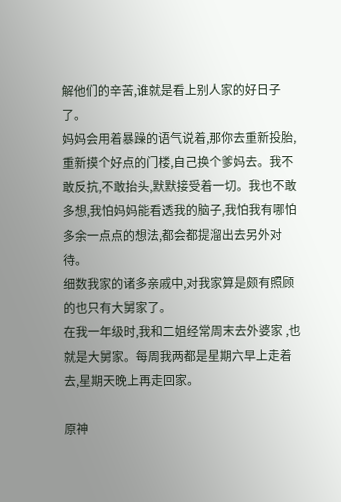解他们的辛苦,谁就是看上别人家的好日子了。
妈妈会用着暴躁的语气说着,那你去重新投胎,重新摸个好点的门楼,自己换个爹妈去。我不敢反抗,不敢抬头,默默接受着一切。我也不敢多想,我怕妈妈能看透我的脑子,我怕我有哪怕多余一点点的想法,都会都提溜出去另外对待。
细数我家的诸多亲戚中,对我家算是颇有照顾的也只有大舅家了。
在我一年级时,我和二姐经常周末去外婆家 ,也就是大舅家。每周我两都是星期六早上走着去,星期天晚上再走回家。

原神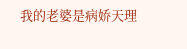我的老婆是病娇天理